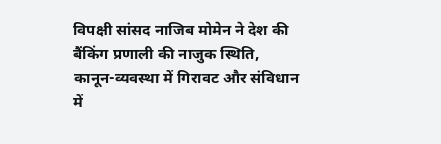विपक्षी सांसद नाजिब मोमेन ने देश की बैंकिंग प्रणाली की नाजुक स्थिति, कानून-व्यवस्था में गिरावट और संविधान में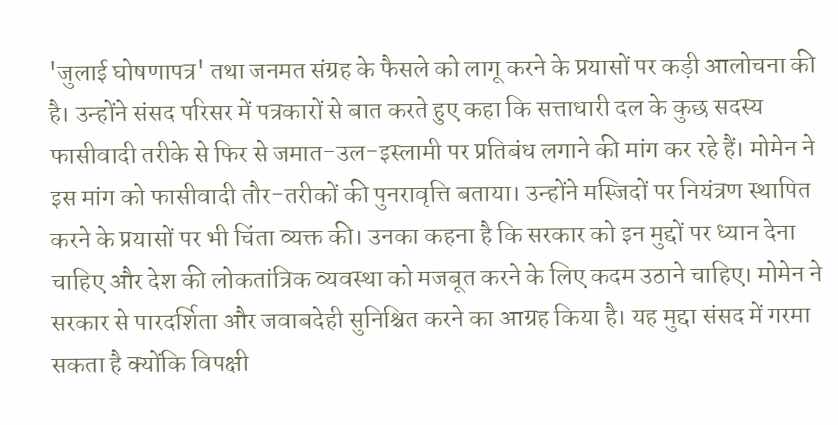'जुलाई घोषणापत्र' तथा जनमत संग्रह के फैसले को लागू करने के प्रयासों पर कड़ी आलोचना की है। उन्होंने संसद परिसर में पत्रकारों से बात करते हुए कहा कि सत्ताधारी दल के कुछ सदस्य फासीवादी तरीके से फिर से जमात-उल-इस्लामी पर प्रतिबंध लगाने की मांग कर रहे हैं। मोमेन ने इस मांग को फासीवादी तौर-तरीकों की पुनरावृत्ति बताया। उन्होंने मस्जिदों पर नियंत्रण स्थापित करने के प्रयासों पर भी चिंता व्यक्त की। उनका कहना है कि सरकार को इन मुद्दों पर ध्यान देना चाहिए और देश की लोकतांत्रिक व्यवस्था को मजबूत करने के लिए कदम उठाने चाहिए। मोमेन ने सरकार से पारदर्शिता और जवाबदेही सुनिश्चित करने का आग्रह किया है। यह मुद्दा संसद में गरमा सकता है क्योंकि विपक्षी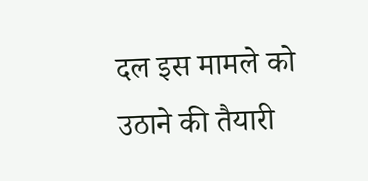दल इस मामले को उठाने की तैयारी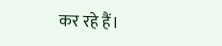कर रहे हैं।